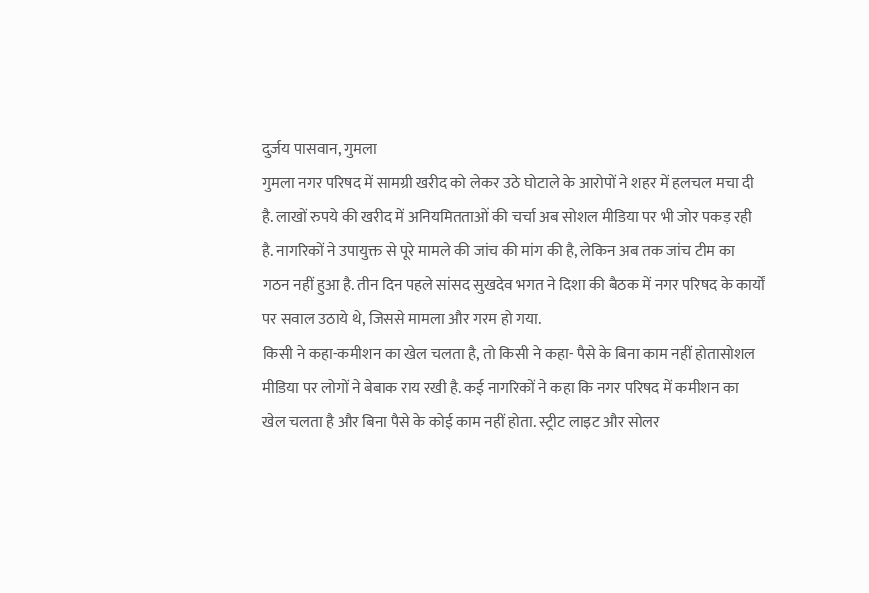दुर्जय पासवान, गुमला
गुमला नगर परिषद में सामग्री खरीद को लेकर उठे घोटाले के आरोपों ने शहर में हलचल मचा दी है. लाखों रुपये की खरीद में अनियमितताओं की चर्चा अब सोशल मीडिया पर भी जोर पकड़ रही है. नागरिकों ने उपायुक्त से पूरे मामले की जांच की मांग की है, लेकिन अब तक जांच टीम का गठन नहीं हुआ है. तीन दिन पहले सांसद सुखदेव भगत ने दिशा की बैठक में नगर परिषद के कार्यों पर सवाल उठाये थे, जिससे मामला और गरम हो गया.
किसी ने कहा-कमीशन का खेल चलता है, तो किसी ने कहा- पैसे के बिना काम नहीं होतासोशल मीडिया पर लोगों ने बेबाक राय रखी है. कई नागरिकों ने कहा कि नगर परिषद में कमीशन का खेल चलता है और बिना पैसे के कोई काम नहीं होता. स्ट्रीट लाइट और सोलर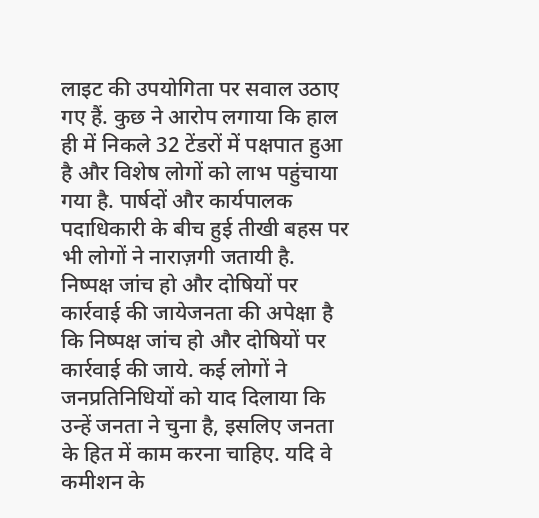लाइट की उपयोगिता पर सवाल उठाए गए हैं. कुछ ने आरोप लगाया कि हाल ही में निकले 32 टेंडरों में पक्षपात हुआ है और विशेष लोगों को लाभ पहुंचाया गया है. पार्षदों और कार्यपालक पदाधिकारी के बीच हुई तीखी बहस पर भी लोगों ने नाराज़गी जतायी है.
निष्पक्ष जांच हो और दोषियों पर कार्रवाई की जायेजनता की अपेक्षा है कि निष्पक्ष जांच हो और दोषियों पर कार्रवाई की जाये. कई लोगों ने जनप्रतिनिधियों को याद दिलाया कि उन्हें जनता ने चुना है, इसलिए जनता के हित में काम करना चाहिए. यदि वे कमीशन के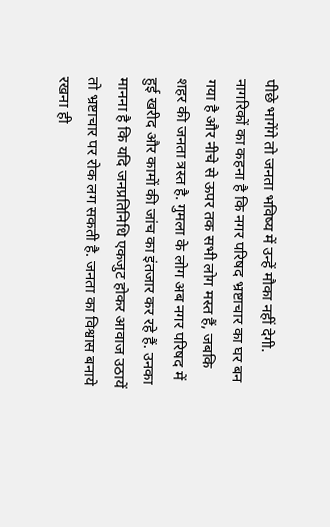पीछे भागेंगे तो जनता भविष्य में उन्हें मौका नहीं देगी. नागरिकों का कहना है कि नगर परिषद भ्रष्टाचार का घर बन गया है और नीचे से ऊपर तक सभी लोग मस्त हैं, जबकि शहर की जनता त्रस्त है. गुमला के लोग अब नगर परिषद में हुई खरीद और कामों की जांच का इंतजार कर रहे हैं. उनका मानना है कि यदि जनप्रतिनिधि एकजुट होकर आवाज उठायें तो भ्रष्टाचार पर रोक लग सकती है. जनता का विश्वास बनाये रखना ही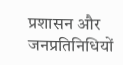प्रशासन और जनप्रतिनिधियों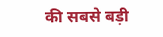की सबसे बड़ी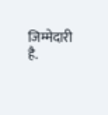जिम्मेदारी है.